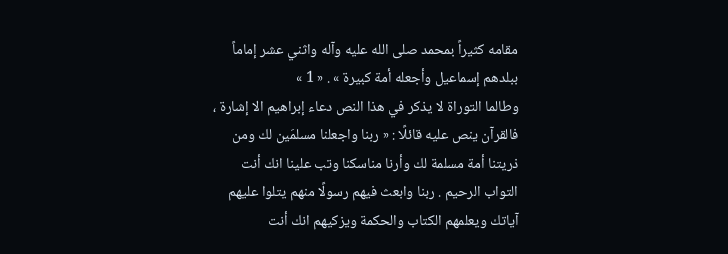مقامه كثيراً بمحمد صلى الله عليه وآله واثني عشر إماماً ببلدهم إسماعيل وأجعله أمة كبيرة » . « 1 »
وطالما التوراة لا يذكر في هذا النص دعاء إبراهيم الا إشارة ، فالقرآن ينص عليه قائلًا : « ربنا واجعلنا مسلمَين لك ومن ذريتنا أمة مسلمة لك وأرنا مناسكنا وتب علينا انك أنت التواب الرحيم . ربنا وابعث فيهم رسولًا منهم يتلوا عليهم آياتك ويعلمهم الكتاب والحكمة ويزكيهم انك أنت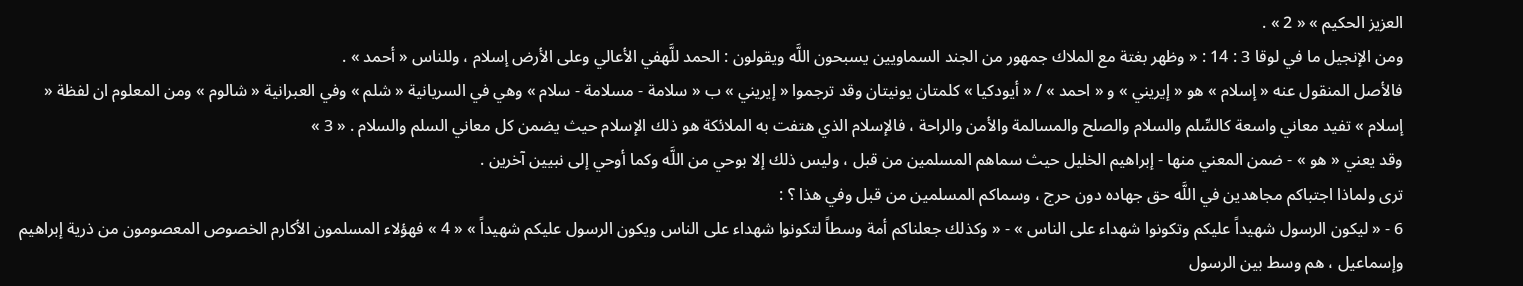العزيز الحكيم » « 2 » .
ومن الإنجيل ما في لوقا 3 : 14 : « وظهر بغتة مع الملاك جمهور من الجند السماويين يسبحون اللَّه ويقولون : الحمد للَّهفي الأعالي وعلى الأرض إسلام ، وللناس « أحمد » .
فالأصل المنقول عنه « إسلام » هو « إيريني » و « احمد » / « أيودكيا » كلمتان يونيتان وقد ترجموا « إيريني » ب « سلامة - مسلامة - سلام » وهي في السريانية « شلم » وفي العبرانية « شالوم » ومن المعلوم ان لفظة « إسلام » تفيد معاني واسعة كالسِّلم والسلام والصلح والمسالمة والأمن والراحة ، فالإسلام الذي هتفت به الملائكة هو ذلك الإسلام حيث يضمن كل معاني السلم والسلام . « 3 »
وقد يعني « هو » - ضمن المعني منها - إبراهيم الخليل حيث سماهم المسلمين من قبل ، وليس ذلك إلا بوحي من اللَّه وكما أوحي إلى نبيين آخرين .
ترى ولماذا اجتباكم مجاهدين في اللَّه حق جهاده دون حرج ، وسماكم المسلمين من قبل وفي هذا ؟ :
6 - « ليكون الرسول شهيداً عليكم وتكونوا شهداء على الناس » - « وكذلك جعلناكم أمة وسطاً لتكونوا شهداء على الناس ويكون الرسول عليكم شهيداً » « 4 » فهؤلاء المسلمون الأكارم الخصوص المعصومون من ذرية إبراهيم وإسماعيل ، هم وسط بين الرسول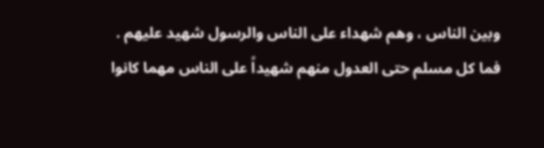وبين الناس ، وهم شهداء على الناس والرسول شهيد عليهم .
فما كل مسلم حتى العدول منهم شهيداً على الناس مهما كانوا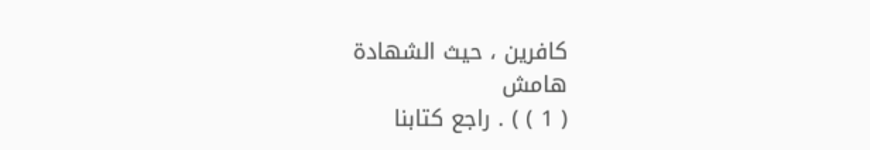كافرين ، حيث الشهادة
هامش
( 1 ) ) . راجع كتابنا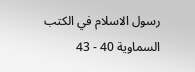رسول الاسلام في الكتب السماوية 40 - 43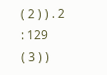( 2 ) ) . 2 : 129
( 3 ) )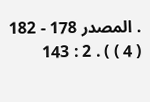. المصدر 178 - 182
( 4 ) ) . 2 : 143